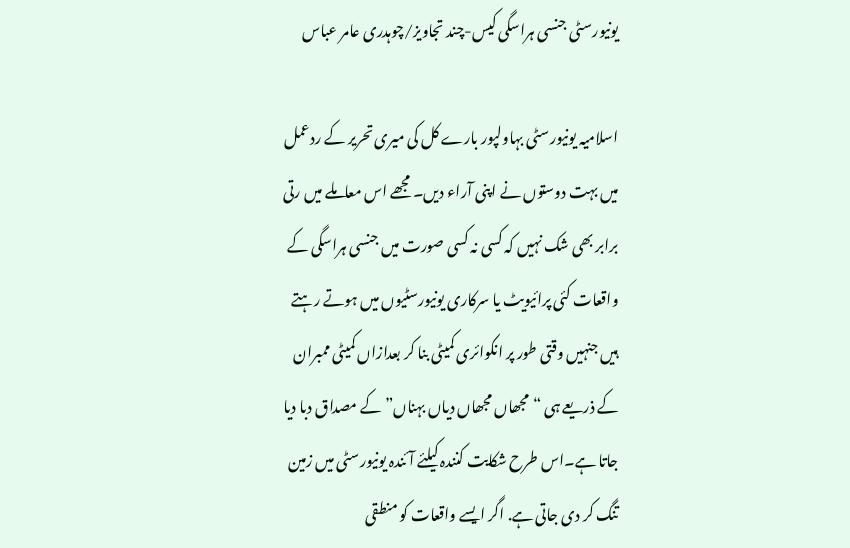یونیورسٹی جنسی ہراسگی کیس-چند تجاویز/چوہدری عامر عباس

اسلامیہ یونیورسٹی بہاولپور بارے کل کی میری تحریر کے ردعمل میں بہت دوستوں نے اپنی آراء دیں۔ مجھے اس معاملے میں رتی برابر بھی شک نہیں کہ کسی نہ کسی صورت میں جنسی ہراسگی کے واقعات کئی پرائیویٹ یا سرکاری یونیورسٹیوں میں ہوتے رہتے ہیں جنہیں وقتی طور پر انکوائری کمیٹی بنا کر بعدازاں کمیٹی ممبران کے ذریعے ہی “مجھاں مجھاں دیاں بہناں” کے مصداق دبا دیا جاتا ہے۔اس طرح شکایت کنندہ کیلئے آئندہ یونیورسٹی میں زمین تنگ کر دی جاتی ہے. اگر ایسے واقعات کو منطقی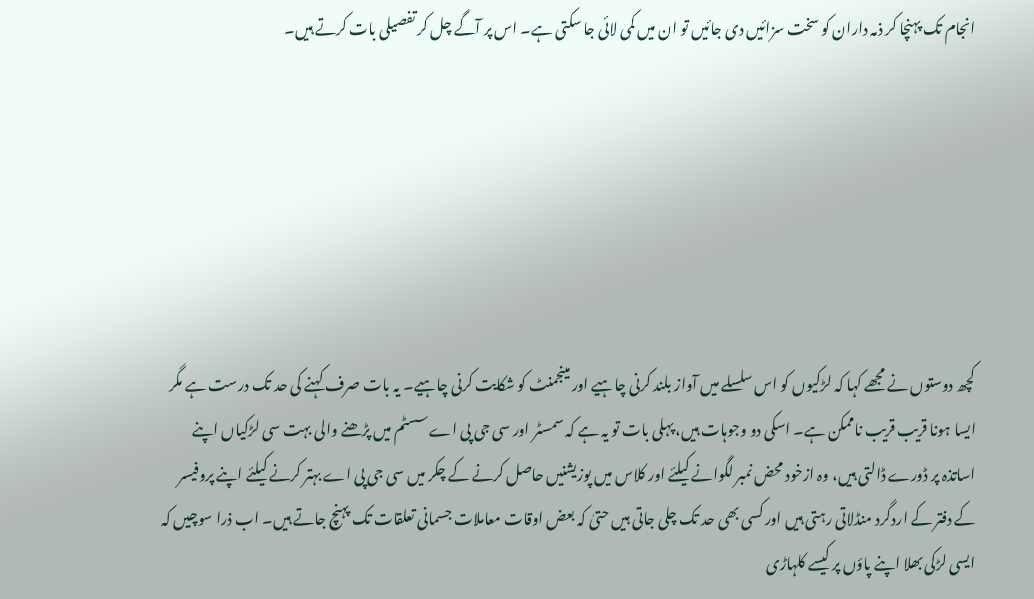انجام تک پہنچا کر ذمہ داران کو سخت سزائیں دی جائیں تو ان میں کمی لائی جا سکتی ہے۔ اس پر آگے چل کر تفصیلی بات کرتے ہیں۔







کچھ دوستوں نے مجھے کہا کہ لڑکیوں کو اس سلسلے میں آواز بلند کرنی چاہیے اور مینجمنٹ کو شکایت کرنی چاہیے۔ یہ بات صرف کہنے کی حد تک درست ہے مگر ایسا ہونا قریب قریب ناممکن ہے۔ اسکی دو وجوہات ہیں، پہلی بات تو یہ ہے کہ سمسٹر اور سی جی پی اے سسٹم میں پڑھنے والی بہت سی لڑکیاں اپنے اساتذہ پر ڈورے ڈالتی ہیں، وہ ازخود محض نمبر لگوانے کیلئے اور کلاس میں پوزیشنیں حاصل کرنے کے چکر میں سی جی پی اے بہتر کرنے کیلئے اپنے پروفیسر کے دفتر کے اردگرد منڈلاتی رہتی ہیں اور کسی بھی حد تک چلی جاتی ہیں حتیٰ کہ بعض اوقات معاملات جسمانی تعلقات تک پہنچ جاتے ہیں۔ اب ذرا سوچیں کہ ایسی لڑکی بھلا اپنے پاؤں پر کیسے کلہاڑی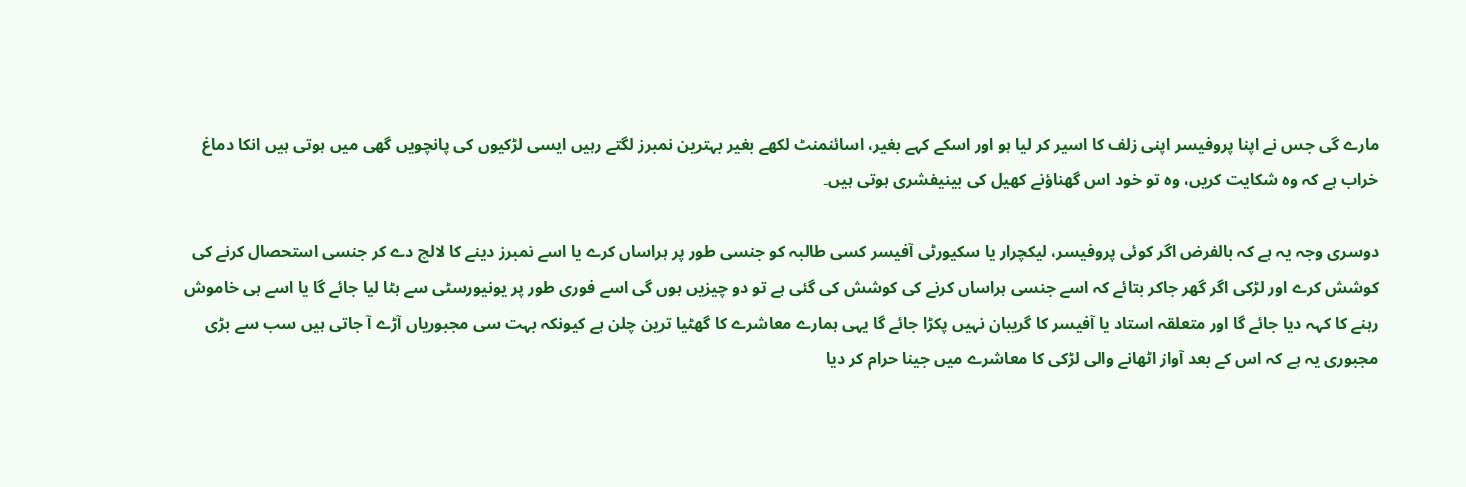مارے گی جس نے اپنا پروفیسر اپنی زلف کا اسیر کر لیا ہو اور اسکے کہے بغیر، اسائنمنٹ لکھے بغیر بہترین نمبرز لگتے رہیں ایسی لڑکیوں کی پانچویں گھی میں ہوتی ہیں انکا دماغ خراب ہے کہ وہ شکایت کریں، وہ تو خود اس گھناؤنے کھیل کی بینیفشری ہوتی ہیں۔

دوسری وجہ یہ ہے کہ بالفرض اگر کوئی پروفیسر، لیکچرار یا سکیورٹی آفیسر کسی طالبہ کو جنسی طور پر ہراساں کرے یا اسے نمبرز دینے کا لالچ دے کر جنسی استحصال کرنے کی کوشش کرے اور لڑکی اگر گھر جاکر بتائے کہ اسے جنسی ہراساں کرنے کی کوشش کی گئی ہے تو دو چیزیں ہوں گی اسے فوری طور پر یونیورسٹی سے ہٹا لیا جائے گا یا اسے ہی خاموش رہنے کا کہہ دیا جائے گا اور متعلقہ استاد یا آفیسر کا گریبان نہیں پکڑا جائے گا یہی ہمارے معاشرے کا گھٹیا ترین چلن ہے کیونکہ بہت سی مجبوریاں آڑے آ جاتی ہیں سب سے بڑی مجبوری یہ ہے کہ اس کے بعد آواز اٹھانے والی لڑکی کا معاشرے میں جینا حرام کر دیا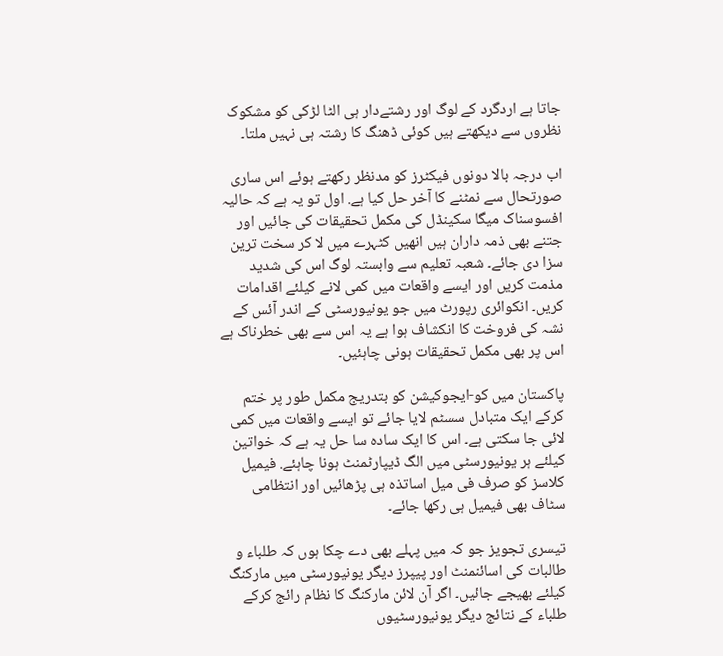جاتا ہے اردگرد کے لوگ اور رشتےدار ہی الٹا لڑکی کو مشکوک نظروں سے دیکھتے ہیں کوئی ڈھنگ کا رشتہ ہی نہیں ملتا۔

اب درجہ بالا دونوں فیکٹرز کو مدنظر رکھتے ہوئے اس ساری صورتحال سے نمٹنے کا آخر حل کیا ہے. اول تو یہ ہے کہ حالیہ افسوسناک میگا سکینڈل کی مکمل تحقیقات کی جائیں اور جتنے بھی ذمہ داران ہیں انھیں کٹہرے میں لا کر سخت ترین سزا دی جائے۔ شعبہ تعلیم سے وابستہ لوگ اس کی شدید مذمت کریں اور ایسے واقعات میں کمی لانے کیلئے اقدامات کریں۔ انکوائری رپورٹ میں جو یونیورسٹی کے اندر آئس کے نشہ کی فروخت کا انکشاف ہوا ہے یہ اس سے بھی خطرناک ہے اس پر بھی مکمل تحقیقات ہونی چاہئیں۔

پاکستان میں کو-ایجوکیشن کو بتدریج مکمل طور پر ختم کرکے ایک متبادل سسٹم لایا جائے تو ایسے واقعات میں کمی لائی جا سکتی ہے۔ اس کا ایک سادہ سا حل یہ ہے کہ خواتین کیلئے ہر یونیورسٹی میں الگ ڈیپارٹمنٹ ہونا چاہئے. فیمیل کلاسز کو صرف فی میل اساتذہ ہی پڑھائیں اور انتظامی سٹاف بھی فیمیل ہی رکھا جائے۔

تیسری تجویز جو کہ میں پہلے بھی دے چکا ہوں کہ طلباء و طالبات کی اسائنمنٹ اور پیپرز دیگر یونیورسٹی میں مارکنگ کیلئے بھیجے جائیں۔ اگر آن لائن مارکنگ کا نظام رائج کرکے طلباء کے نتائج دیگر یونیورسٹیوں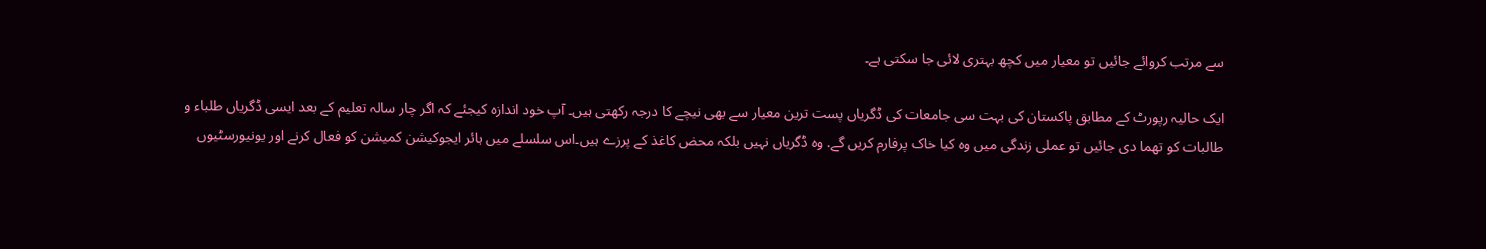سے مرتب کروائے جائیں تو معیار میں کچھ بہتری لائی جا سکتی ہے۔

ایک حالیہ رپورٹ کے مطابق پاکستان کی بہت سی جامعات کی ڈگریاں پست ترین معیار سے بھی نیچے کا درجہ رکھتی ہیں۔ آپ خود اندازہ کیجئے کہ اگر چار سالہ تعلیم کے بعد ایسی ڈگریاں طلباء و طالبات کو تھما دی جائیں تو عملی زندگی میں وہ کیا خاک پرفارم کریں گے. وہ ڈگریاں نہیں بلکہ محض کاغذ کے پرزے ہیں۔اس سلسلے میں ہائر ایجوکیشن کمیشن کو فعال کرنے اور یونیورسٹیوں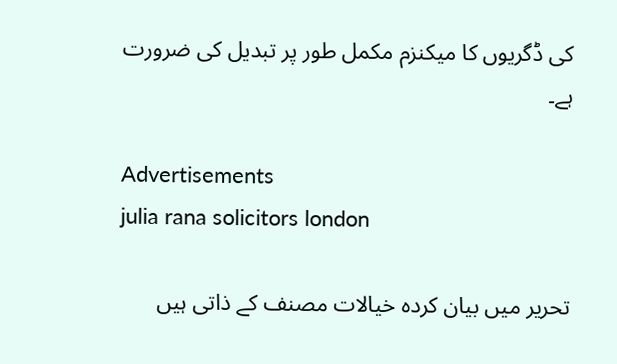کی ڈگریوں کا میکنزم مکمل طور پر تبدیل کی ضرورت ہے۔

Advertisements
julia rana solicitors london

تحریر میں بیان کردہ خیالات مصنف کے ذاتی ہیں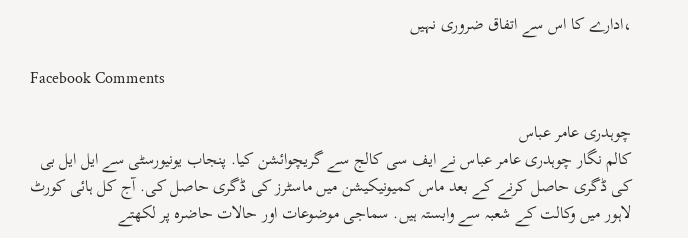،ادارے کا اس سے اتفاق ضروری نہیں

Facebook Comments

چوہدری عامر عباس
کالم نگار چوہدری عامر عباس نے ایف سی کالج سے گریچوائشن کیا. پنجاب یونیورسٹی سے ایل ایل بی کی ڈگری حاصل کرنے کے بعد ماس کمیونیکیشن میں ماسٹرز کی ڈگری حاصل کی. آج کل ہائی کورٹ لاہور میں وکالت کے شعبہ سے وابستہ ہیں. سماجی موضوعات اور حالات حاضرہ پر لکھتے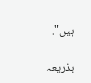ہیں".

بذریعہ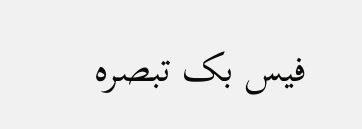فیس بک تبصرہ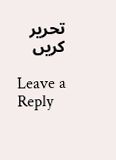تحریر کریں

Leave a Reply